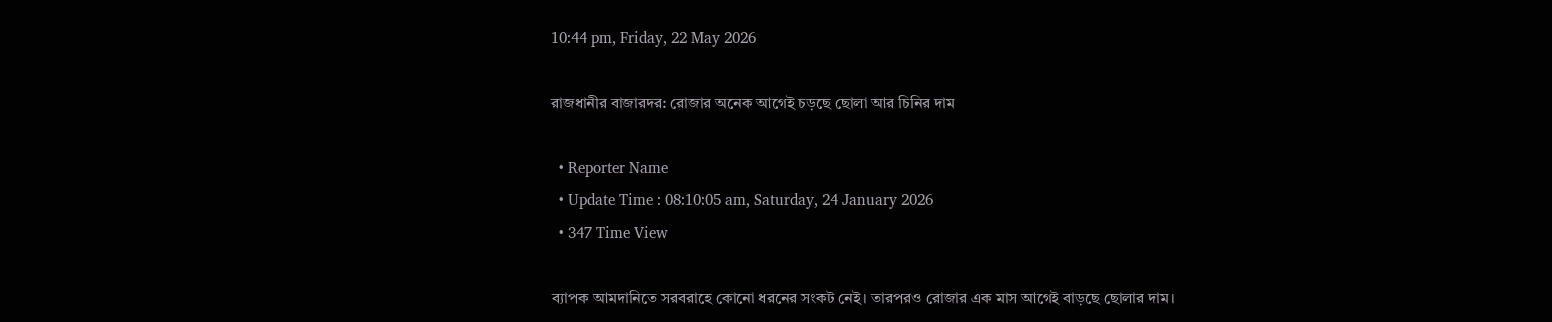10:44 pm, Friday, 22 May 2026

রাজধানীর বাজারদর: রোজার অনেক আগেই চড়ছে ছোলা আর চিনির দাম

  • Reporter Name
  • Update Time : 08:10:05 am, Saturday, 24 January 2026
  • 347 Time View

ব্যাপক আমদানিতে সরবরাহে কোনো ধরনের সংকট নেই। তারপরও রোজার এক মাস আগেই বাড়ছে ছোলার দাম।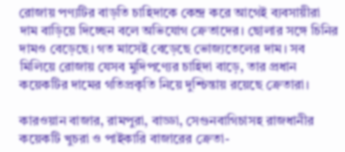রোজায় পণ্যটির বাড়তি চাহিদাকে কেন্দ্র করে আগেই ব্যবসায়ীরা দাম বাড়িয়ে দিচ্ছেন বলে অভিযোগ ক্রেতাদের। ছোলার সঙ্গে চিনির দামও বেড়েছে। গত মাসেই বেড়েছে ভোজ্যতেলের দাম। সব মিলিয়ে রোজায় যেসব মুদিপণ্যের চাহিদা বাড়ে, তার প্রধান কয়েকটির দামের গতিপ্রকৃতি নিয়ে দুশ্চিন্তায় রয়েছে ক্রেতারা।

কারওয়ান বাজার, রামপুরা, বাড্ডা, সেগুনবাগিচাসহ রাজধানীর কয়েকটি খুচরা ও পাইকারি বাজারের ক্রেতা-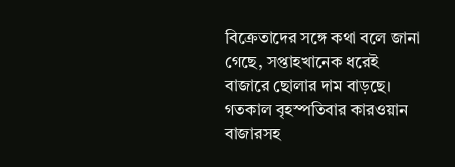বিক্রেতাদের সঙ্গে কথা বলে জানা গেছে, সপ্তাহখানেক ধরেই বাজারে ছোলার দাম বাড়ছে। গতকাল বৃহস্পতিবার কারওয়ান বাজারসহ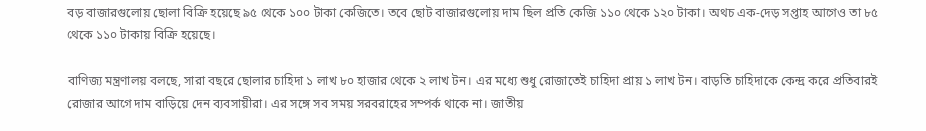বড় বাজারগুলোয় ছোলা বিক্রি হয়েছে ৯৫ থেকে ১০০ টাকা কেজিতে। তবে ছোট বাজারগুলোয় দাম ছিল প্রতি কেজি ১১০ থেকে ১২০ টাকা। অথচ এক-দেড় সপ্তাহ আগেও তা ৮৫ থেকে ১১০ টাকায় বিক্রি হয়েছে।

বাণিজ্য মন্ত্রণালয় বলছে, সারা বছরে ছোলার চাহিদা ১ লাখ ৮০ হাজার থেকে ২ লাখ টন। এর মধ্যে শুধু রোজাতেই চাহিদা প্রায় ১ লাখ টন। বাড়তি চাহিদাকে কেন্দ্র করে প্রতিবারই রোজার আগে দাম বাড়িয়ে দেন ব্যবসায়ীরা। এর সঙ্গে সব সময় সরবরাহের সম্পর্ক থাকে না। জাতীয়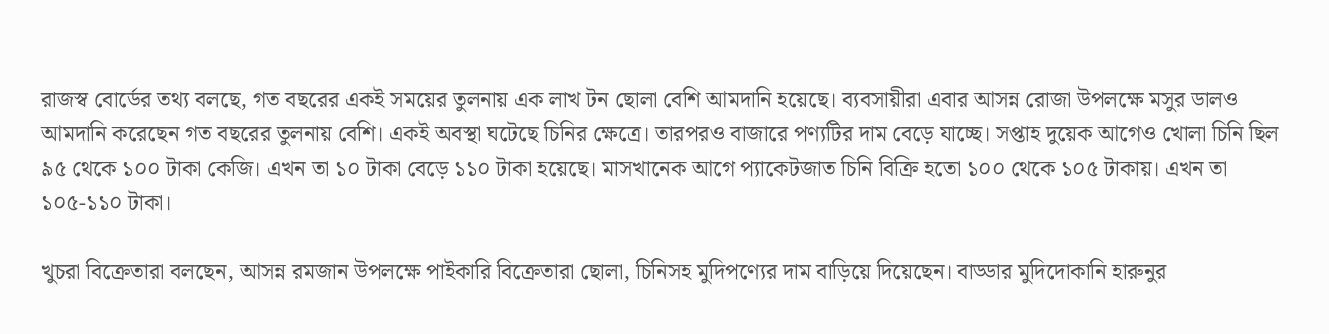রাজস্ব বোর্ডের তথ্য বলছে, গত বছরের একই সময়ের তুলনায় এক লাখ টন ছোলা বেশি আমদানি হয়েছে। ব্যবসায়ীরা এবার আসন্ন রোজা উপলক্ষে মসুর ডালও আমদানি করেছেন গত বছরের তুলনায় বেশি। একই অবস্থা ঘটেছে চিনির ক্ষেত্রে। তারপরও বাজারে পণ্যটির দাম বেড়ে যাচ্ছে। সপ্তাহ দুয়েক আগেও খোলা চিনি ছিল ৯৫ থেকে ১০০ টাকা কেজি। এখন তা ১০ টাকা বেড়ে ১১০ টাকা হয়েছে। মাসখানেক আগে প্যাকেটজাত চিনি বিক্রি হতো ১০০ থেকে ১০৫ টাকায়। এখন তা ১০৫-১১০ টাকা।

খুচরা বিক্রেতারা বলছেন, আসন্ন রমজান উপলক্ষে পাইকারি বিক্রেতারা ছোলা, চিনিসহ মুদিপণ্যের দাম বাড়িয়ে দিয়েছেন। বাড্ডার মুদিদোকানি হারুনুর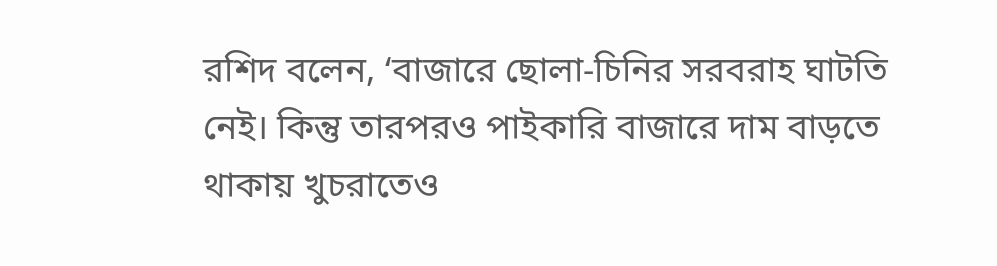রশিদ বলেন, ‘বাজারে ছোলা-চিনির সরবরাহ ঘাটতি নেই। কিন্তু তারপরও পাইকারি বাজারে দাম বাড়তে থাকায় খুচরাতেও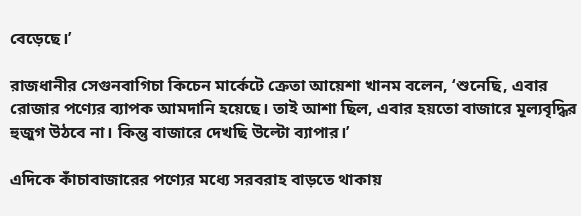বেড়েছে।’

রাজধানীর সেগুনবাগিচা কিচেন মার্কেটে ক্রেতা আয়েশা খানম বলেন, ‘শুনেছি, এবার রোজার পণ্যের ব্যাপক আমদানি হয়েছে। তাই আশা ছিল, এবার হয়তো বাজারে মূল্যবৃদ্ধির হুজুগ উঠবে না। কিন্তু বাজারে দেখছি উল্টো ব্যাপার।’

এদিকে কাঁচাবাজারের পণ্যের মধ্যে সরবরাহ বাড়তে থাকায়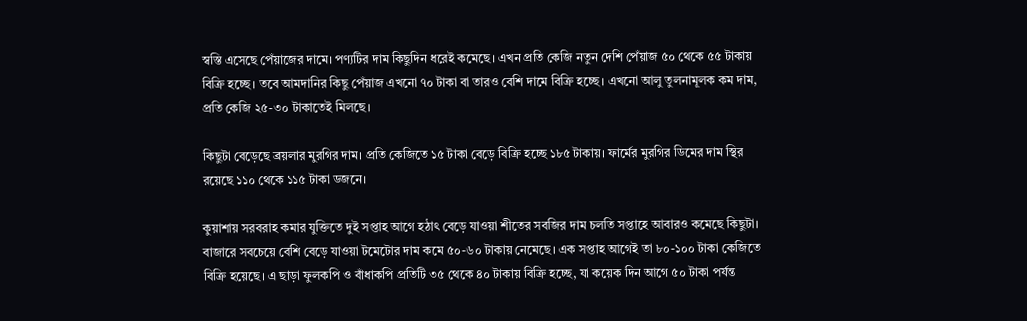স্বস্তি এসেছে পেঁয়াজের দামে। পণ্যটির দাম কিছুদিন ধরেই কমেছে। এখন প্রতি কেজি নতুন দেশি পেঁয়াজ ৫০ থেকে ৫৫ টাকায় বিক্রি হচ্ছে। তবে আমদানির কিছু পেঁয়াজ এখনো ৭০ টাকা বা তারও বেশি দামে বিক্রি হচ্ছে। এখনো আলু তুলনামূলক কম দাম, প্রতি কেজি ২৫-৩০ টাকাতেই মিলছে।

কিছুটা বেড়েছে ব্রয়লার মুরগির দাম। প্রতি কেজিতে ১৫ টাকা বেড়ে বিক্রি হচ্ছে ১৮৫ টাকায়। ফার্মের মুরগির ডিমের দাম স্থির রয়েছে ১১০ থেকে ১১৫ টাকা ডজনে।

কুয়াশায় সরবরাহ কমার যুক্তিতে দুই সপ্তাহ আগে হঠাৎ বেড়ে যাওয়া শীতের সবজির দাম চলতি সপ্তাহে আবারও কমেছে কিছুটা। বাজারে সবচেয়ে বেশি বেড়ে যাওয়া টমেটোর দাম কমে ৫০-৬০ টাকায় নেমেছে। এক সপ্তাহ আগেই তা ৮০-১০০ টাকা কেজিতে বিক্রি হয়েছে। এ ছাড়া ফুলকপি ও বাঁধাকপি প্রতিটি ৩৫ থেকে ৪০ টাকায় বিক্রি হচ্ছে, যা কয়েক দিন আগে ৫০ টাকা পর্যন্ত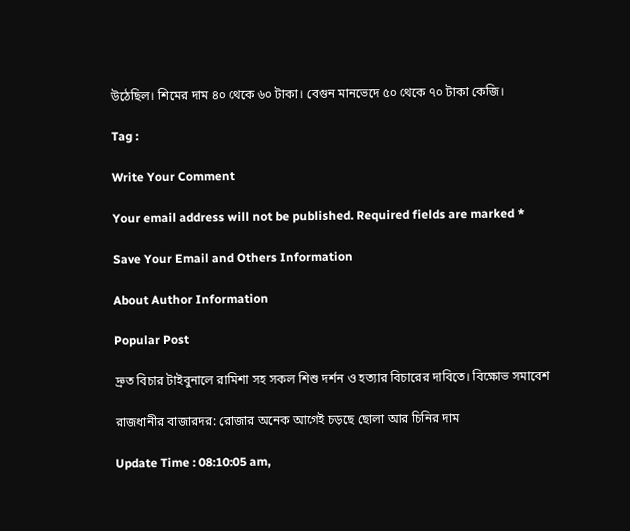উঠেছিল। শিমের দাম ৪০ থেকে ৬০ টাকা। বেগুন মানভেদে ৫০ থেকে ৭০ টাকা কেজি।

Tag :

Write Your Comment

Your email address will not be published. Required fields are marked *

Save Your Email and Others Information

About Author Information

Popular Post

দ্রুত বিচার টাইবুনালে রামিশা সহ সকল শিশু দর্শন ও হত্যার বিচারের দাবিতে। বিক্ষোভ সমাবেশ

রাজধানীর বাজারদর: রোজার অনেক আগেই চড়ছে ছোলা আর চিনির দাম

Update Time : 08:10:05 am,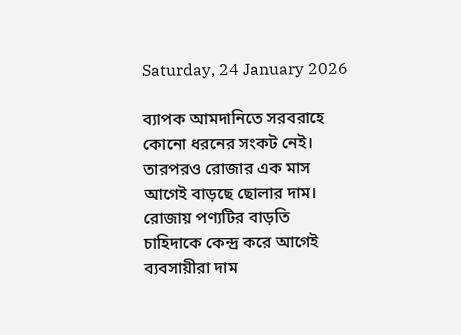Saturday, 24 January 2026

ব্যাপক আমদানিতে সরবরাহে কোনো ধরনের সংকট নেই। তারপরও রোজার এক মাস আগেই বাড়ছে ছোলার দাম। রোজায় পণ্যটির বাড়তি চাহিদাকে কেন্দ্র করে আগেই ব্যবসায়ীরা দাম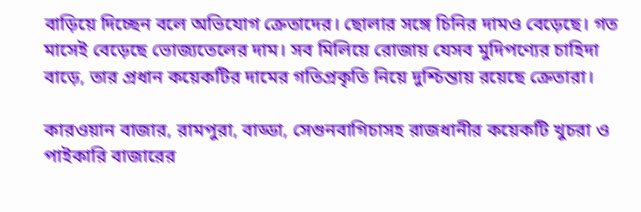বাড়িয়ে দিচ্ছেন বলে অভিযোগ ক্রেতাদের। ছোলার সঙ্গে চিনির দামও বেড়েছে। গত মাসেই বেড়েছে ভোজ্যতেলের দাম। সব মিলিয়ে রোজায় যেসব মুদিপণ্যের চাহিদা বাড়ে, তার প্রধান কয়েকটির দামের গতিপ্রকৃতি নিয়ে দুশ্চিন্তায় রয়েছে ক্রেতারা।

কারওয়ান বাজার, রামপুরা, বাড্ডা, সেগুনবাগিচাসহ রাজধানীর কয়েকটি খুচরা ও পাইকারি বাজারের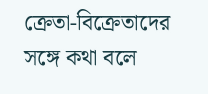ক্রেতা-বিক্রেতাদের সঙ্গে কথা বলে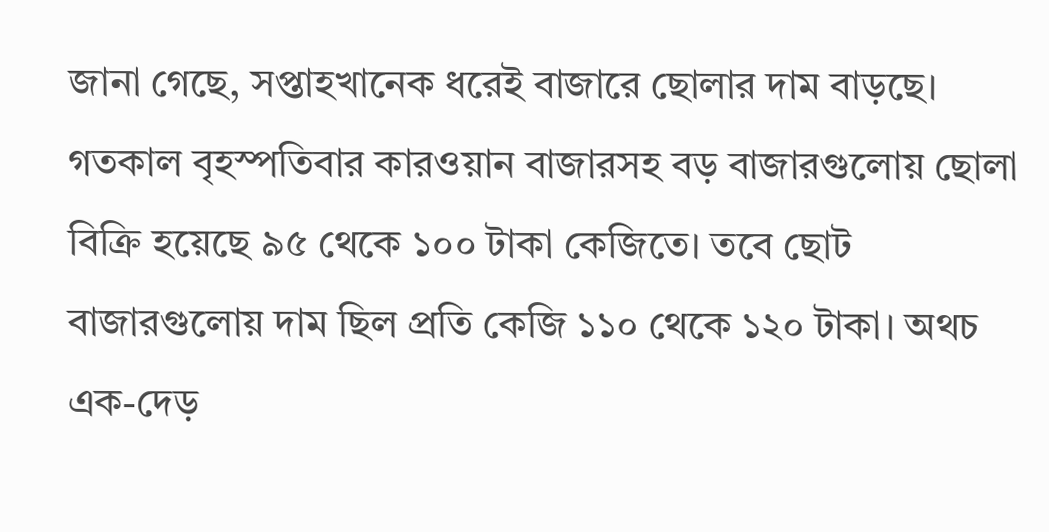জানা গেছে, সপ্তাহখানেক ধরেই বাজারে ছোলার দাম বাড়ছে। গতকাল বৃহস্পতিবার কারওয়ান বাজারসহ বড় বাজারগুলোয় ছোলা বিক্রি হয়েছে ৯৫ থেকে ১০০ টাকা কেজিতে। তবে ছোট বাজারগুলোয় দাম ছিল প্রতি কেজি ১১০ থেকে ১২০ টাকা। অথচ এক-দেড়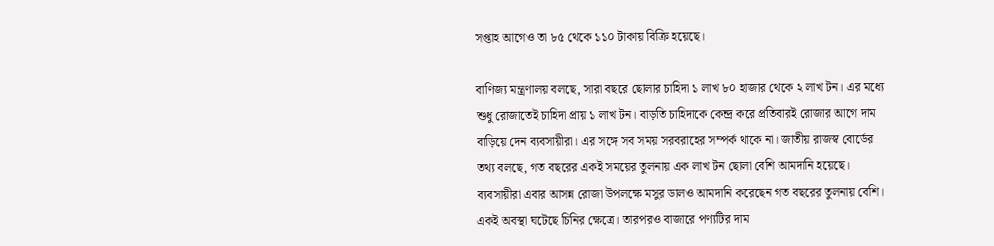সপ্তাহ আগেও তা ৮৫ থেকে ১১০ টাকায় বিক্রি হয়েছে।

বাণিজ্য মন্ত্রণালয় বলছে, সারা বছরে ছোলার চাহিদা ১ লাখ ৮০ হাজার থেকে ২ লাখ টন। এর মধ্যে শুধু রোজাতেই চাহিদা প্রায় ১ লাখ টন। বাড়তি চাহিদাকে কেন্দ্র করে প্রতিবারই রোজার আগে দাম বাড়িয়ে দেন ব্যবসায়ীরা। এর সঙ্গে সব সময় সরবরাহের সম্পর্ক থাকে না। জাতীয় রাজস্ব বোর্ডের তথ্য বলছে, গত বছরের একই সময়ের তুলনায় এক লাখ টন ছোলা বেশি আমদানি হয়েছে। ব্যবসায়ীরা এবার আসন্ন রোজা উপলক্ষে মসুর ডালও আমদানি করেছেন গত বছরের তুলনায় বেশি। একই অবস্থা ঘটেছে চিনির ক্ষেত্রে। তারপরও বাজারে পণ্যটির দাম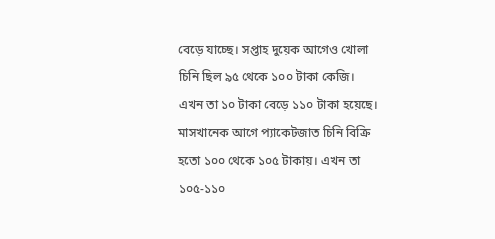বেড়ে যাচ্ছে। সপ্তাহ দুয়েক আগেও খোলা চিনি ছিল ৯৫ থেকে ১০০ টাকা কেজি। এখন তা ১০ টাকা বেড়ে ১১০ টাকা হয়েছে। মাসখানেক আগে প্যাকেটজাত চিনি বিক্রি হতো ১০০ থেকে ১০৫ টাকায়। এখন তা ১০৫-১১০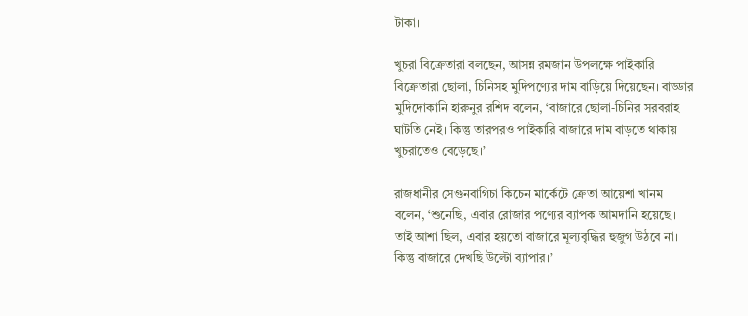টাকা।

খুচরা বিক্রেতারা বলছেন, আসন্ন রমজান উপলক্ষে পাইকারি বিক্রেতারা ছোলা, চিনিসহ মুদিপণ্যের দাম বাড়িয়ে দিয়েছেন। বাড্ডার মুদিদোকানি হারুনুর রশিদ বলেন, ‘বাজারে ছোলা-চিনির সরবরাহ ঘাটতি নেই। কিন্তু তারপরও পাইকারি বাজারে দাম বাড়তে থাকায় খুচরাতেও বেড়েছে।’

রাজধানীর সেগুনবাগিচা কিচেন মার্কেটে ক্রেতা আয়েশা খানম বলেন, ‘শুনেছি, এবার রোজার পণ্যের ব্যাপক আমদানি হয়েছে। তাই আশা ছিল, এবার হয়তো বাজারে মূল্যবৃদ্ধির হুজুগ উঠবে না। কিন্তু বাজারে দেখছি উল্টো ব্যাপার।’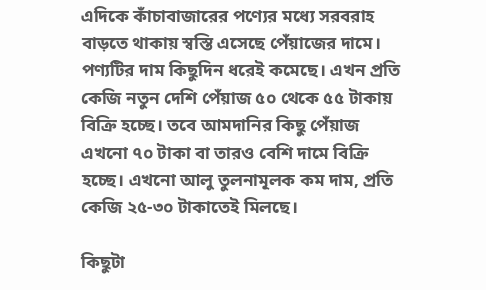এদিকে কাঁচাবাজারের পণ্যের মধ্যে সরবরাহ বাড়তে থাকায় স্বস্তি এসেছে পেঁয়াজের দামে। পণ্যটির দাম কিছুদিন ধরেই কমেছে। এখন প্রতি কেজি নতুন দেশি পেঁয়াজ ৫০ থেকে ৫৫ টাকায় বিক্রি হচ্ছে। তবে আমদানির কিছু পেঁয়াজ এখনো ৭০ টাকা বা তারও বেশি দামে বিক্রি হচ্ছে। এখনো আলু তুলনামূলক কম দাম, প্রতি কেজি ২৫-৩০ টাকাতেই মিলছে।

কিছুটা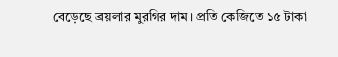বেড়েছে ব্রয়লার মুরগির দাম। প্রতি কেজিতে ১৫ টাকা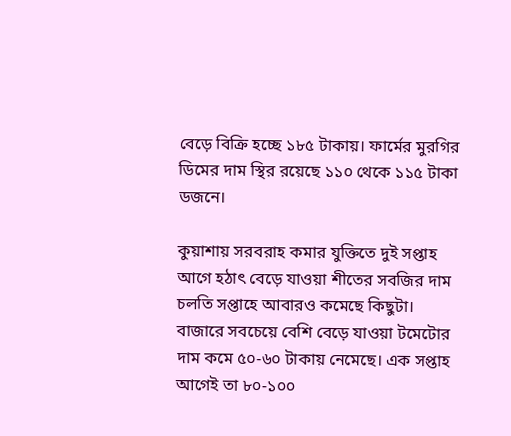বেড়ে বিক্রি হচ্ছে ১৮৫ টাকায়। ফার্মের মুরগির ডিমের দাম স্থির রয়েছে ১১০ থেকে ১১৫ টাকা ডজনে।

কুয়াশায় সরবরাহ কমার যুক্তিতে দুই সপ্তাহ আগে হঠাৎ বেড়ে যাওয়া শীতের সবজির দাম চলতি সপ্তাহে আবারও কমেছে কিছুটা। বাজারে সবচেয়ে বেশি বেড়ে যাওয়া টমেটোর দাম কমে ৫০-৬০ টাকায় নেমেছে। এক সপ্তাহ আগেই তা ৮০-১০০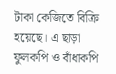টাকা কেজিতে বিক্রি হয়েছে। এ ছাড়া ফুলকপি ও বাঁধাকপি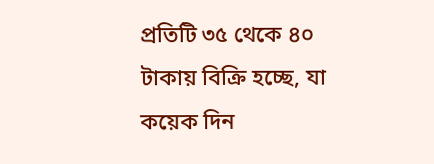প্রতিটি ৩৫ থেকে ৪০ টাকায় বিক্রি হচ্ছে, যা কয়েক দিন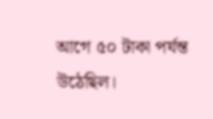আগে ৫০ টাকা পর্যন্ত উঠেছিল।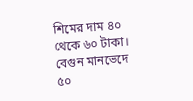শিমের দাম ৪০ থেকে ৬০ টাকা। বেগুন মানভেদে ৫০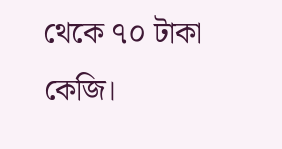থেকে ৭০ টাকা কেজি।